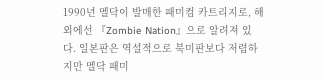1990년 멜닥이 발매한 패미컴 카트리지로, 해외에선 『Zombie Nation』으로 알려져 있다. 일본판은 역설적으로 북미판보다 저렴하지만 멜닥 패미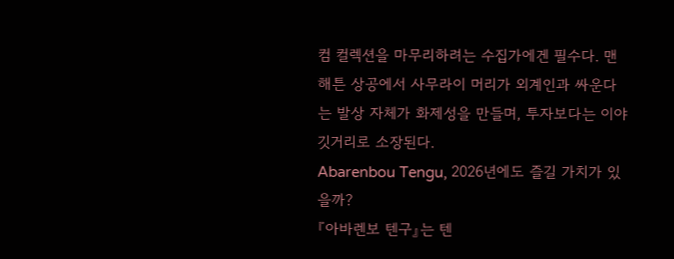컴 컬렉션을 마무리하려는 수집가에겐 필수다. 맨해튼 상공에서 사무라이 머리가 외계인과 싸운다는 발상 자체가 화제성을 만들며, 투자보다는 이야깃거리로 소장된다.
Abarenbou Tengu, 2026년에도 즐길 가치가 있을까?
『아바렌보 텐구』는 텐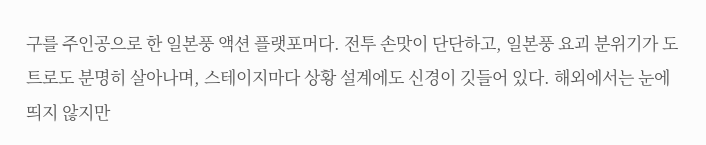구를 주인공으로 한 일본풍 액션 플랫포머다. 전투 손맛이 단단하고, 일본풍 요괴 분위기가 도트로도 분명히 살아나며, 스테이지마다 상황 설계에도 신경이 깃들어 있다. 해외에서는 눈에 띄지 않지만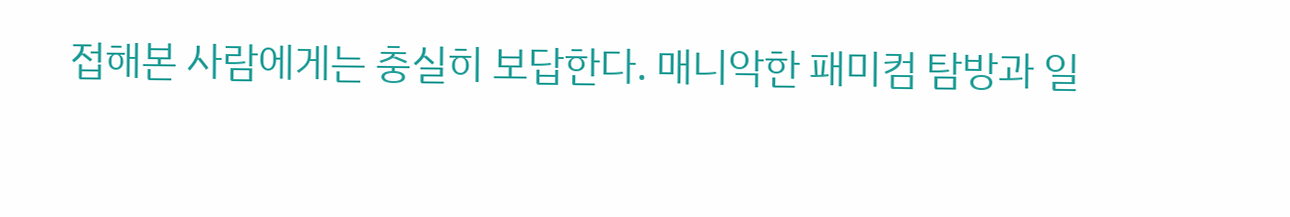접해본 사람에게는 충실히 보답한다. 매니악한 패미컴 탐방과 일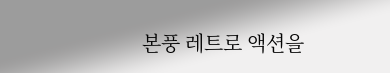본풍 레트로 액션을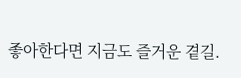좋아한다면 지금도 즐거운 곁길.